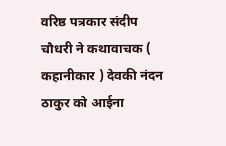वरिष्ठ पत्रकार संदीप चौधरी ने कथावाचक ( कहानीकार ) देवकी नंदन ठाकुर को आईना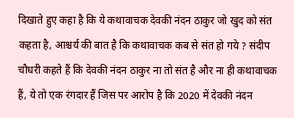दिखाते हुए कहा है कि ये कथावाचक देवकी नंदन ठाकुर जो खुद को संत कहता है, आश्चर्य की बात है कि कथावाचक कब से संत हो गये ? संदीप चौधरी कहते हैं कि देवकी नंदन ठाकुर ना तो संत है और ना ही कथावाचक हैं, ये तो एक रंगदार हैं जिस पर आरोप है कि 2020 में देवकी नंदन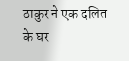ठाकुर ने एक दलित के घर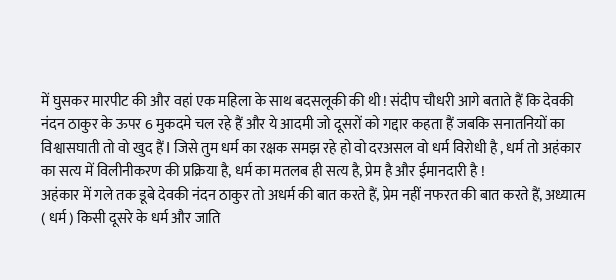में घुसकर मारपीट की और वहां एक महिला के साथ बदसलूकी की थी ! संदीप चौधरी आगे बताते हैं कि देवकी नंदन ठाकुर के ऊपर 6 मुकदमे चल रहे हैं और ये आदमी जो दूसरों को गद्दार कहता हैं जबकि सनातनियों का विश्वासघाती तो वो खुद हैं I जिसे तुम धर्म का रक्षक समझ रहे हो वो दरअसल वो धर्म विरोधी है , धर्म तो अहंकार का सत्य में विलीनीकरण की प्रक्रिया है, धर्म का मतलब ही सत्य है, प्रेम है और ईमानदारी है !
अहंकार में गले तक डूबे देवकी नंदन ठाकुर तो अधर्म की बात करते हैं, प्रेम नहीं नफरत की बात करते हैं, अध्यात्म ( धर्म ) किसी दूसरे के धर्म और जाति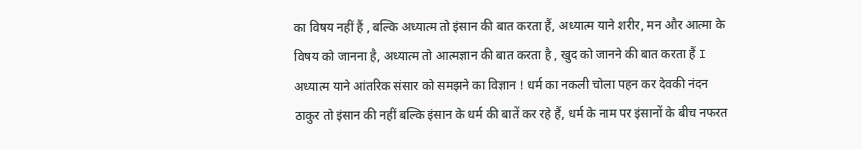का विषय नहीं हैं , बल्कि अध्यात्म तो इंसान की बात करता हैं, अध्यात्म याने शरीर, मन और आत्मा के विषय को जानना है, अध्यात्म तो आत्मज्ञान की बात करता है , खुद को जानने की बात करता हैं I अध्यात्म याने आंतरिक संसार को समझने का विज्ञान ! धर्म का नकली चोला पहन कर देवकी नंदन ठाकुर तो इंसान की नहीं बल्कि इंसान के धर्म की बातें कर रहे हैं, धर्म के नाम पर इंसानों के बीच नफरत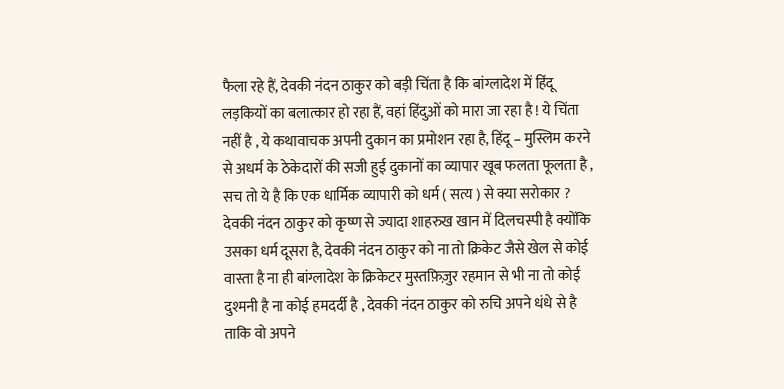फैला रहे हैं, देवकी नंदन ठाकुर को बड़ी चिंता है कि बांग्लादेश में हिंदू लड़कियों का बलात्कार हो रहा हैं, वहां हिंदुओं को मारा जा रहा है ! ये चिंता नहीं है , ये कथावाचक अपनी दुकान का प्रमोशन रहा है, हिंदू – मुस्लिम करने से अधर्म के ठेकेदारों की सजी हुई दुकानों का व्यापार खूब फलता फूलता है , सच तो ये है कि एक धार्मिक व्यापारी को धर्म ( सत्य ) से क्या सरोकार ?
देवकी नंदन ठाकुर को कृष्ण से ज्यादा शाहरुख खान में दिलचस्पी है क्योंकि उसका धर्म दूसरा है, देवकी नंदन ठाकुर को ना तो क्रिकेट जैसे खेल से कोई वास्ता है ना ही बांग्लादेश के क्रिकेटर मुस्तफ़िज़ुर रहमान से भी ना तो कोई दुश्मनी है ना कोई हमदर्दी है , देवकी नंदन ठाकुर को रुचि अपने धंधे से है ताकि वो अपने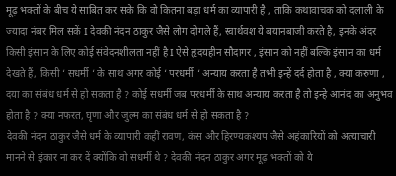मूढ़ भक्तों के बीच ये साबित कर सके कि वो कितना बड़ा धर्म का व्यापारी है , ताकि कथावाचक को दलाली के ज्यादा नंबर मिल सकें I देवकी नंदन ठाकुर जैसे लोग दोगले हैं, स्वार्थवश ये बयानबाजी करते है, इनके अंदर किसी इंसान के लिए कोई संवेदनशीलता नहीं है I ऐसे हृदयहीन सौदागर , इंसान को नहीं बल्कि इंसान का धर्म देखते हैं, किसी ‘ सधर्मी ‘ के साथ अगर कोई ‘ परधर्मी ‘ अन्याय करता है तभी इन्हें दर्द होता है , क्या करुणा , दया का संबंध धर्म से हो सकता है ? कोई सधर्मी जब परधर्मी के साथ अन्याय करता है तो इन्हे आनंद का अनुभव होता है ? क्या नफरत, घृणा और जुल्म का संबंध धर्म से हो सकता है ?
देवकी नंदन ठाकुर जैसे धर्म के व्यापारी कहीं रावण, कंस और हिरण्यकश्यप जैसे अहंकारियों को अत्याचारी मानने से इंकार ना कर दें क्योंकि वो सधर्मी थे ? देवकी नंदन ठाकुर अगर मूढ़ भक्तों को ये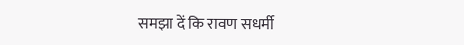समझा दें कि रावण सधर्मी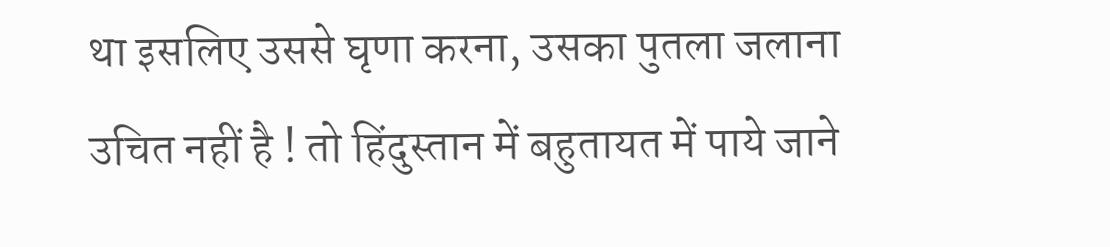था इसलिए उससे घृणा करना, उसका पुतला जलाना उचित नहीं है ! तो हिंदुस्तान में बहुतायत में पाये जाने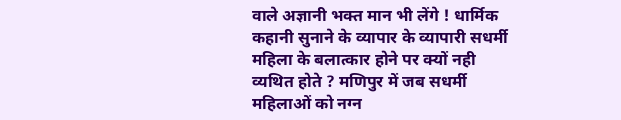वाले अज्ञानी भक्त मान भी लेंगे ! धार्मिक कहानी सुनाने के व्यापार के व्यापारी सधर्मी महिला के बलात्कार होने पर क्यों नही व्यथित होते ? मणिपुर में जब सधर्मी महिलाओं को नग्न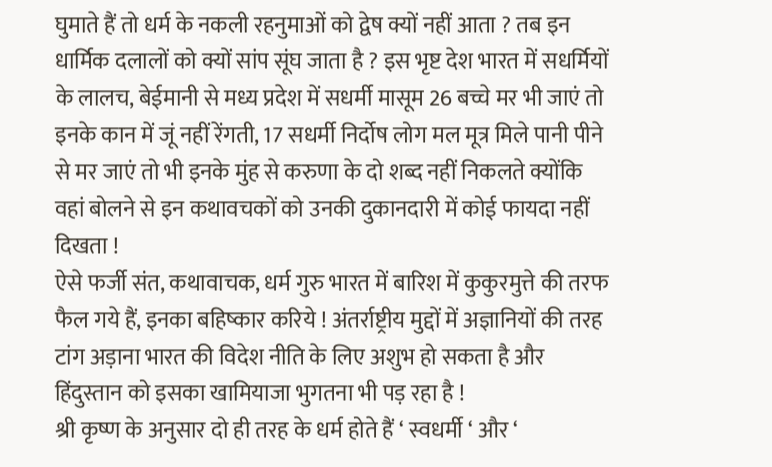घुमाते हैं तो धर्म के नकली रहनुमाओं को द्वेष क्यों नहीं आता ? तब इन धार्मिक दलालों को क्यों सांप सूंघ जाता है ? इस भृष्ट देश भारत में सधर्मियों के लालच, बेईमानी से मध्य प्रदेश में सधर्मी मासूम 26 बच्चे मर भी जाएं तो इनके कान में जूं नहीं रेंगती, 17 सधर्मी निर्दोष लोग मल मूत्र मिले पानी पीने से मर जाएं तो भी इनके मुंह से करुणा के दो शब्द नहीं निकलते क्योंकि वहां बोलने से इन कथावचकों को उनकी दुकानदारी में कोई फायदा नहीं दिखता !
ऐसे फर्जी संत, कथावाचक, धर्म गुरु भारत में बारिश में कुकुरमुत्ते की तरफ फैल गये हैं, इनका बहिष्कार करिये ! अंतर्राष्ट्रीय मुद्दों में अज्ञानियों की तरह टांग अड़ाना भारत की विदेश नीति के लिए अशुभ हो सकता है और हिंदुस्तान को इसका खामियाजा भुगतना भी पड़ रहा है !
श्री कृष्ण के अनुसार दो ही तरह के धर्म होते हैं ‘ स्वधर्मी ‘ और ‘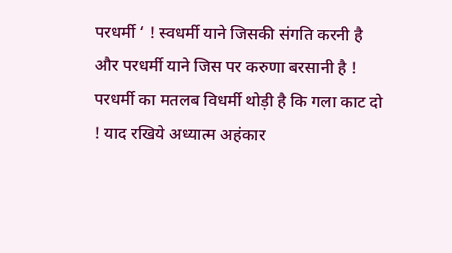परधर्मी ‘ ! स्वधर्मी याने जिसकी संगति करनी है और परधर्मी याने जिस पर करुणा बरसानी है ! परधर्मी का मतलब विधर्मी थोड़ी है कि गला काट दो ! याद रखिये अध्यात्म अहंकार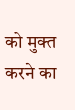को मुक्त करने का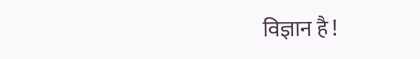विज्ञान है !